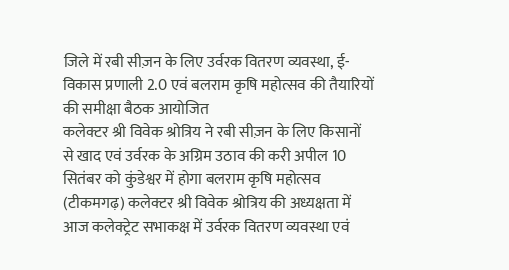जिले में रबी सीज़न के लिए उर्वरक वितरण व्यवस्था, ई-विकास प्रणाली 2.0 एवं बलराम कृषि महोत्सव की तैयारियों की समीक्षा बैठक आयोजित
कलेक्टर श्री विवेक श्रोत्रिय ने रबी सीज़न के लिए किसानों से खाद एवं उर्वरक के अग्रिम उठाव की करी अपील 10 सितंबर को कुंडेश्वर में होगा बलराम कृषि महोत्सव
(टीकमगढ़) कलेक्टर श्री विवेक श्रोत्रिय की अध्यक्षता में आज कलेक्ट्रेट सभाकक्ष में उर्वरक वितरण व्यवस्था एवं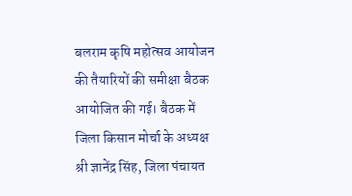बलराम कृषि महोत्सव आयोजन की तैयारियों की समीक्षा बैठक आयोजित की गई। बैठक में जिला किसान मोर्चा के अध्यक्ष श्री ज्ञानेंद्र सिंह, जिला पंचायत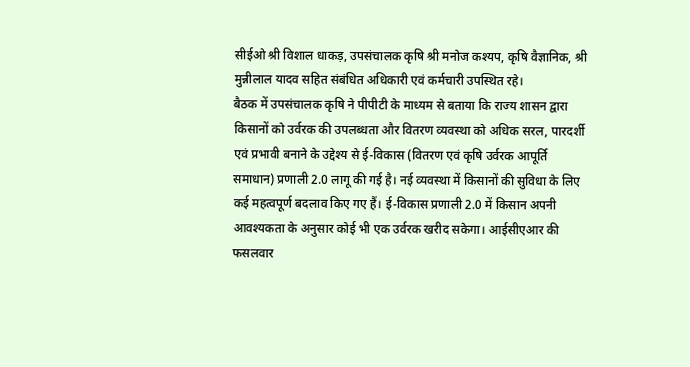सीईओ श्री विशाल धाकड़, उपसंचालक कृषि श्री मनोज कश्यप, कृषि वैज्ञानिक, श्री मुन्नीलाल यादव सहित संबंधित अधिकारी एवं कर्मचारी उपस्थित रहे।
बैठक में उपसंचालक कृषि ने पीपीटी के माध्यम से बताया कि राज्य शासन द्वारा किसानों को उर्वरक की उपलब्धता और वितरण व्यवस्था को अधिक सरल, पारदर्शी एवं प्रभावी बनाने के उद्देश्य से ई-विकास (वितरण एवं कृषि उर्वरक आपूर्ति समाधान) प्रणाली 2.0 लागू की गई है। नई व्यवस्था में किसानों की सुविधा के लिए कई महत्वपूर्ण बदलाव किए गए हैं। ई-विकास प्रणाली 2.0 में किसान अपनी आवश्यकता के अनुसार कोई भी एक उर्वरक खरीद सकेगा। आईसीएआर की फसलवार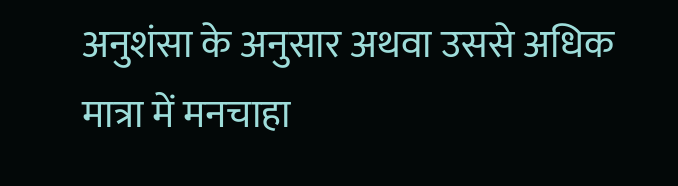अनुशंसा के अनुसार अथवा उससे अधिक मात्रा में मनचाहा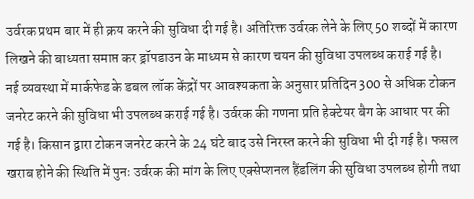उर्वरक प्रथम बार में ही क्रय करने की सुविधा दी गई है। अतिरिक्त उर्वरक लेने के लिए 50 शब्दों में कारण लिखने की बाध्यता समाप्त कर ड्रॉपडाउन के माध्यम से कारण चयन की सुविधा उपलब्ध कराई गई है।
नई व्यवस्था में मार्कफेड के डबल लॉक केंद्रों पर आवश्यकता के अनुसार प्रतिदिन 300 से अधिक टोकन जनरेट करने की सुविधा भी उपलब्ध कराई गई है। उर्वरक की गणना प्रति हेक्टेयर बैग के आधार पर की गई है। किसान द्वारा टोकन जनरेट करने के 24 घंटे बाद उसे निरस्त करने की सुविधा भी दी गई है। फसल खराब होने की स्थिति में पुनः उर्वरक की मांग के लिए एक्सेप्शनल हैंडलिंग की सुविधा उपलब्ध होगी तथा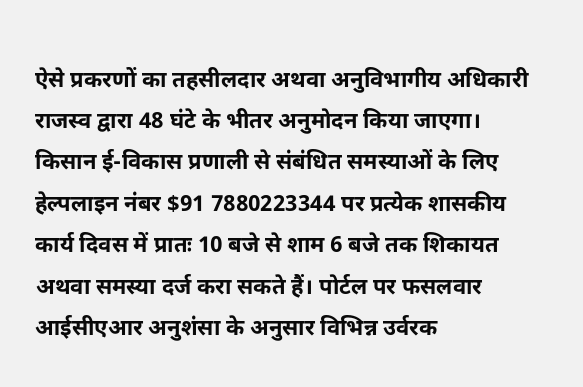ऐसे प्रकरणों का तहसीलदार अथवा अनुविभागीय अधिकारी राजस्व द्वारा 48 घंटे के भीतर अनुमोदन किया जाएगा।
किसान ई-विकास प्रणाली से संबंधित समस्याओं के लिए हेल्पलाइन नंबर $91 7880223344 पर प्रत्येक शासकीय कार्य दिवस में प्रातः 10 बजे से शाम 6 बजे तक शिकायत अथवा समस्या दर्ज करा सकते हैं। पोर्टल पर फसलवार आईसीएआर अनुशंसा के अनुसार विभिन्न उर्वरक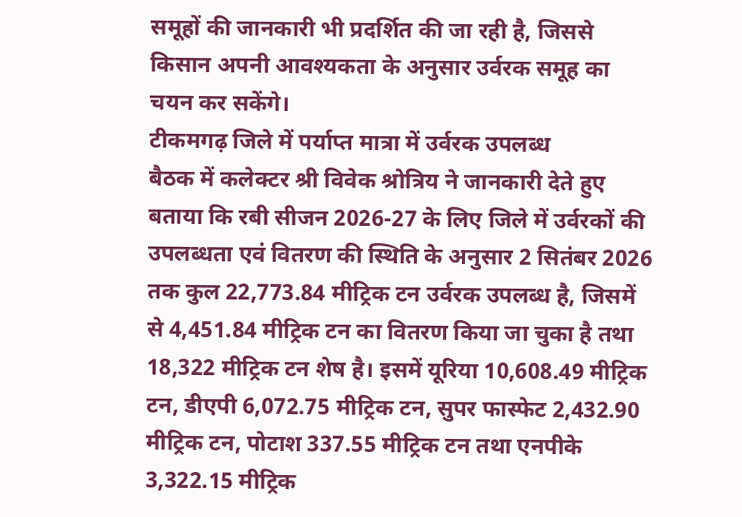समूहों की जानकारी भी प्रदर्शित की जा रही है, जिससे किसान अपनी आवश्यकता के अनुसार उर्वरक समूह का चयन कर सकेंगे।
टीकमगढ़ जिले में पर्याप्त मात्रा में उर्वरक उपलब्ध
बैठक में कलेक्टर श्री विवेक श्रोत्रिय ने जानकारी देते हुए बताया कि रबी सीजन 2026-27 के लिए जिले में उर्वरकों की उपलब्धता एवं वितरण की स्थिति के अनुसार 2 सितंबर 2026 तक कुल 22,773.84 मीट्रिक टन उर्वरक उपलब्ध है, जिसमें से 4,451.84 मीट्रिक टन का वितरण किया जा चुका है तथा 18,322 मीट्रिक टन शेष है। इसमें यूरिया 10,608.49 मीट्रिक टन, डीएपी 6,072.75 मीट्रिक टन, सुपर फास्फेट 2,432.90 मीट्रिक टन, पोटाश 337.55 मीट्रिक टन तथा एनपीके 3,322.15 मीट्रिक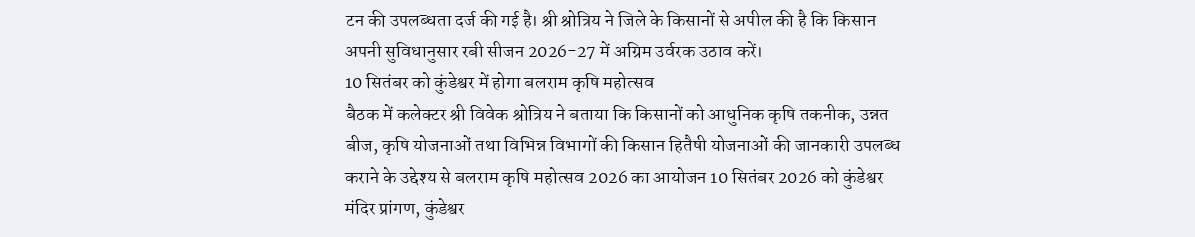टन की उपलब्धता दर्ज की गई है। श्री श्रोत्रिय ने जिले के किसानों से अपील की है कि किसान अपनी सुविधानुसार रबी सीजन 2026-27 में अग्रिम उर्वरक उठाव करें।
10 सितंबर को कुंडेश्वर में होगा बलराम कृषि महोत्सव
बैठक में कलेक्टर श्री विवेक श्रोत्रिय ने बताया कि किसानों को आधुनिक कृषि तकनीक, उन्नत बीज, कृषि योजनाओं तथा विभिन्न विभागों की किसान हितैषी योजनाओं की जानकारी उपलब्ध कराने के उद्देश्य से बलराम कृषि महोत्सव 2026 का आयोजन 10 सितंबर 2026 को कुंडेश्वर मंदिर प्रांगण, कुंडेश्वर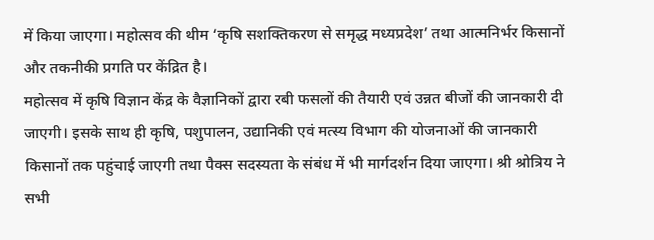में किया जाएगा। महोत्सव की थीम ‘कृषि सशक्तिकरण से समृद्ध मध्यप्रदेश’ तथा आत्मनिर्भर किसानों और तकनीकी प्रगति पर केंद्रित है।
महोत्सव में कृषि विज्ञान केंद्र के वैज्ञानिकों द्वारा रबी फसलों की तैयारी एवं उन्नत बीजों की जानकारी दी जाएगी। इसके साथ ही कृषि, पशुपालन, उद्यानिकी एवं मत्स्य विभाग की योजनाओं की जानकारी किसानों तक पहुंचाई जाएगी तथा पैक्स सदस्यता के संबंध में भी मार्गदर्शन दिया जाएगा। श्री श्रोत्रिय ने सभी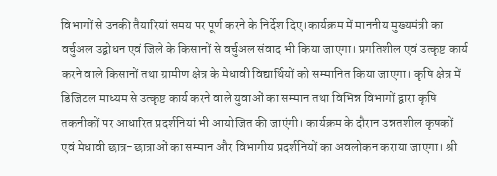विभागों से उनकी तैयारियां समय पर पूर्ण करने के निर्देश दिए।कार्यक्रम में माननीय मुख्यमंत्री का वर्चुअल उद्बोधन एवं जिले के किसानों से वर्चुअल संवाद भी किया जाएगा। प्रगतिशील एवं उत्कृष्ट कार्य करने वाले किसानों तथा ग्रामीण क्षेत्र के मेधावी विद्यार्थियों को सम्मानित किया जाएगा। कृषि क्षेत्र में डिजिटल माध्यम से उत्कृष्ट कार्य करने वाले युवाओं का सम्मान तथा विभिन्न विभागों द्वारा कृषि तकनीकों पर आधारित प्रदर्शनियां भी आयोजित की जाएंगी। कार्यक्रम के दौरान उन्नतशील कृषकों एवं मेधावी छात्र-छात्राओं का सम्मान और विभागीय प्रदर्शनियों का अवलोकन कराया जाएगा। श्री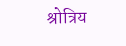श्रोत्रिय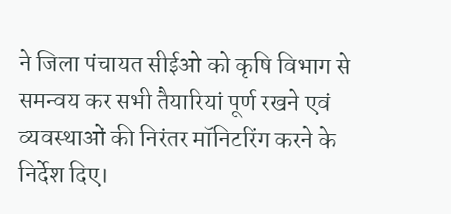ने जिला पंचायत सीईओ को कृषि विभाग से समन्वय कर सभी तैयारियां पूर्ण रखने एवं व्यवस्थाओं की निरंतर मॉनिटरिंग करने के निर्देश दिए।